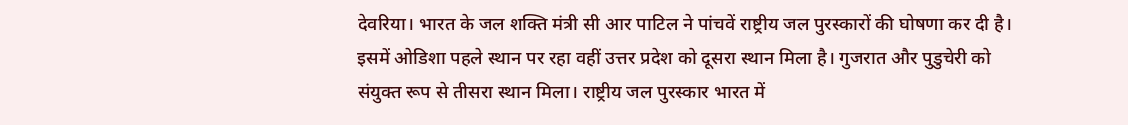देवरिया। भारत के जल शक्ति मंत्री सी आर पाटिल ने पांचवें राष्ट्रीय जल पुरस्कारों की घोषणा कर दी है। इसमें ओडिशा पहले स्थान पर रहा वहीं उत्तर प्रदेश को दूसरा स्थान मिला है। गुजरात और पुडुचेरी को संयुक्त रूप से तीसरा स्थान मिला। राष्ट्रीय जल पुरस्कार भारत में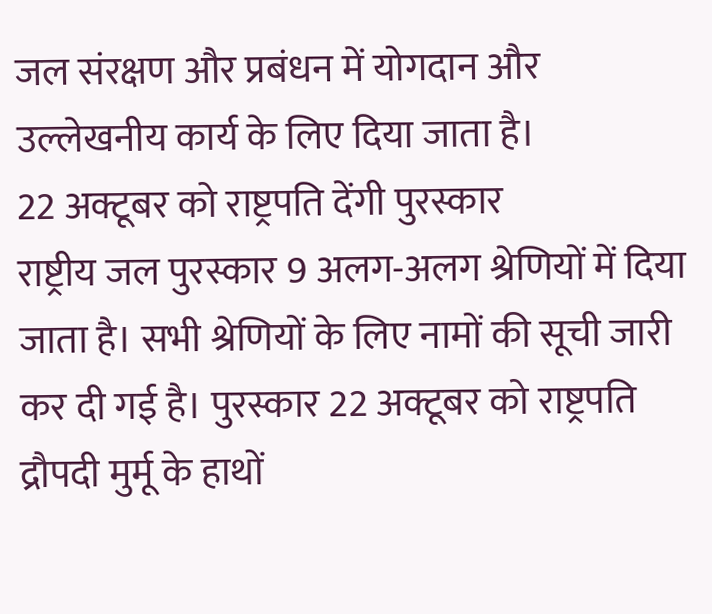जल संरक्षण और प्रबंधन में योगदान और उल्लेखनीय कार्य के लिए दिया जाता है।
22 अक्टूबर को राष्ट्रपति देंगी पुरस्कार
राष्ट्रीय जल पुरस्कार 9 अलग-अलग श्रेणियों में दिया जाता है। सभी श्रेणियों के लिए नामों की सूची जारी कर दी गई है। पुरस्कार 22 अक्टूबर को राष्ट्रपति द्रौपदी मुर्मू के हाथों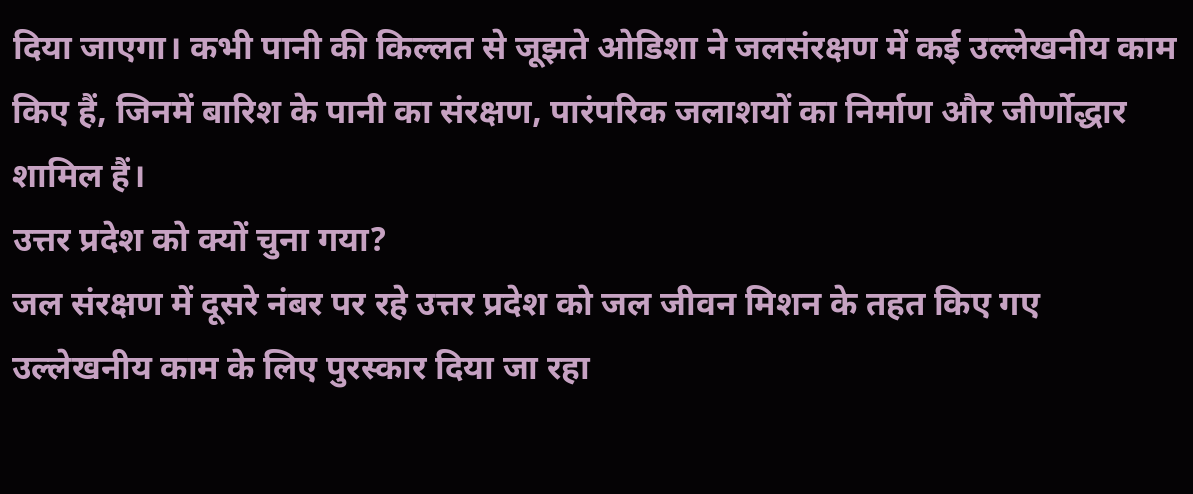दिया जाएगा। कभी पानी की किल्लत से जूझते ओडिशा ने जलसंरक्षण में कई उल्लेखनीय काम किए हैं, जिनमें बारिश के पानी का संरक्षण, पारंपरिक जलाशयों का निर्माण और जीर्णोद्धार शामिल हैं।
उत्तर प्रदेश को क्यों चुना गया?
जल संरक्षण में दूसरे नंबर पर रहे उत्तर प्रदेश को जल जीवन मिशन के तहत किए गए उल्लेखनीय काम के लिए पुरस्कार दिया जा रहा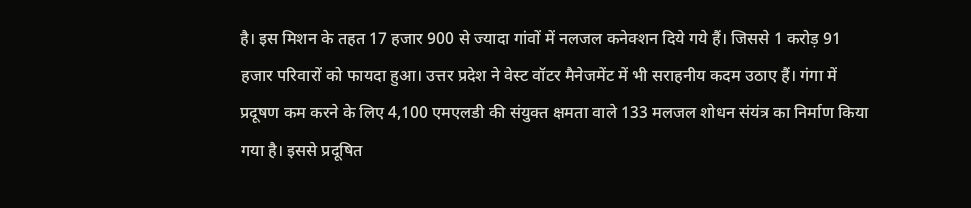है। इस मिशन के तहत 17 हजार 900 से ज्यादा गांवों में नलजल कनेक्शन दिये गये हैं। जिससे 1 करोड़ 91 हजार परिवारों को फायदा हुआ। उत्तर प्रदेश ने वेस्ट वॉटर मैनेजमेंट में भी सराहनीय कदम उठाए हैं। गंगा में प्रदूषण कम करने के लिए 4,100 एमएलडी की संयुक्त क्षमता वाले 133 मलजल शोधन संयंत्र का निर्माण किया गया है। इससे प्रदूषित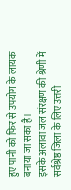हुए पानी को फिर से उपयोग के लायक बनाया जा सका है।
इसके अलावा जल संरक्षण की श्रेणी में सर्वश्रेष्ठ जिला के लिए उत्तरी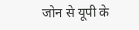जोन से यूपी के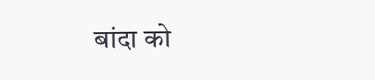बांदा को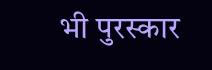भी पुरस्कार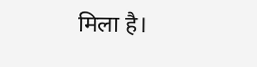मिला है।